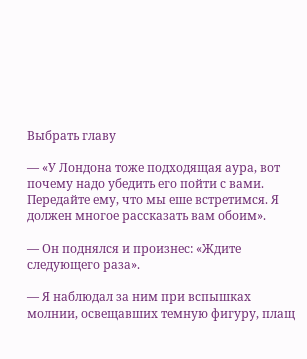Выбрать главу

— «У Лондона тоже подходящая аура, вот почему надо убедить его пойти с вами. Передайте ему, что мы еше встретимся. Я должен многое рассказать вам обоим».

— Он поднялся и произнес: «Ждите следующего раза».

— Я наблюдал за ним при вспышках молнии, освещавших темную фигуру, плащ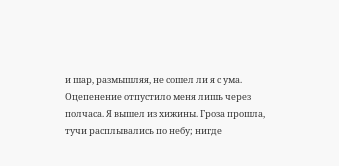и шар, размышляя, не сошел ли я с ума. Оцепенение отпустило меня лишь через полчаса. Я вышел из хижины. Гроза прошла, тучи расплывались по небу; нигде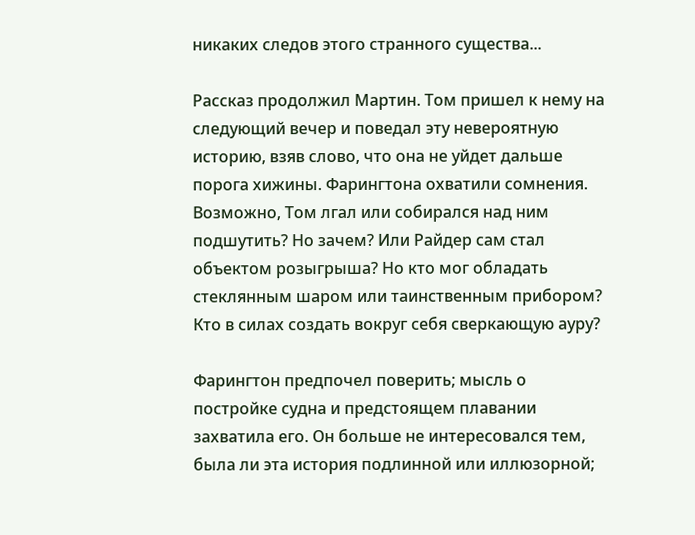никаких следов этого странного существа...

Рассказ продолжил Мартин. Том пришел к нему на следующий вечер и поведал эту невероятную историю, взяв слово, что она не уйдет дальше порога хижины. Фарингтона охватили сомнения. Возможно, Том лгал или собирался над ним подшутить? Но зачем? Или Райдер сам стал объектом розыгрыша? Но кто мог обладать стеклянным шаром или таинственным прибором? Кто в силах создать вокруг себя сверкающую ауру?

Фарингтон предпочел поверить; мысль о постройке судна и предстоящем плавании захватила его. Он больше не интересовался тем, была ли эта история подлинной или иллюзорной;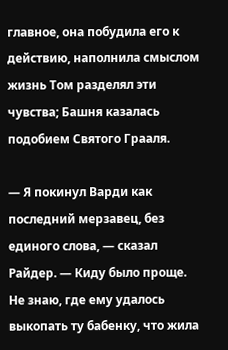главное, она побудила его к действию, наполнила смыслом жизнь Том разделял эти чувства; Башня казалась подобием Святого Грааля.

— Я покинул Варди как последний мерзавец, без единого слова, — сказал Райдер. — Киду было проще. Не знаю, где ему удалось выкопать ту бабенку, что жила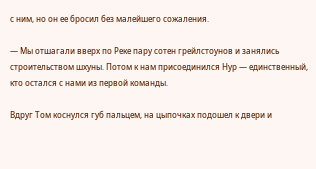с ним, но он ее бросил без малейшего сожаления.

— Мы отшагали вверх по Реке пару сотен грейлстоунов и занялись строительством шхуны. Потом к нам присоединился Нур — единственный, кто остался с нами из первой команды.

Вдруг Том коснулся губ пальцем, на цыпочках подошел к двери и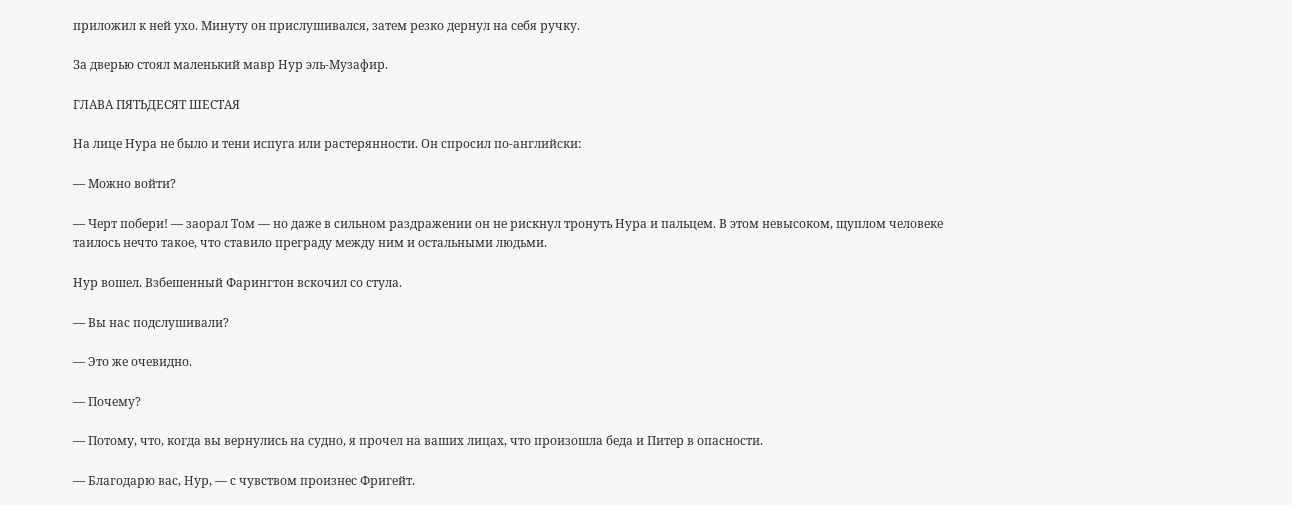приложил к ней ухо. Минуту он прислушивался, затем резко дернул на себя ручку.

За дверью стоял маленький мавр Нур эль-Музафир.

ГЛАВА ПЯТЬДЕСЯТ ШЕСТАЯ

На лице Нура не было и тени испуга или растерянности. Он спросил по-английски:

— Можно войти?

— Черт побери! — заорал Том — но даже в сильном раздражении он не рискнул тронуть Нура и пальцем. В этом невысоком, щуплом человеке таилось нечто такое, что ставило преграду между ним и остальными людьми.

Нур вошел. Взбешенный Фарингтон вскочил со стула.

— Вы нас подслушивали?

— Это же очевидно.

— Почему?

— Потому, что, когда вы вернулись на судно, я прочел на ваших лицах, что произошла беда и Питер в опасности.

— Благодарю вас, Нур, — с чувством произнес Фригейт.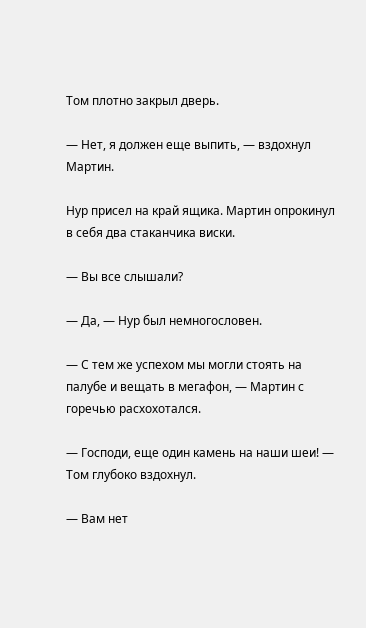Том плотно закрыл дверь.

— Нет, я должен еще выпить, — вздохнул Мартин.

Нур присел на край ящика. Мартин опрокинул в себя два стаканчика виски.

— Вы все слышали?

— Да, — Нур был немногословен.

— С тем же успехом мы могли стоять на палубе и вещать в мегафон, — Мартин с горечью расхохотался.

— Господи, еще один камень на наши шеи! — Том глубоко вздохнул.

— Вам нет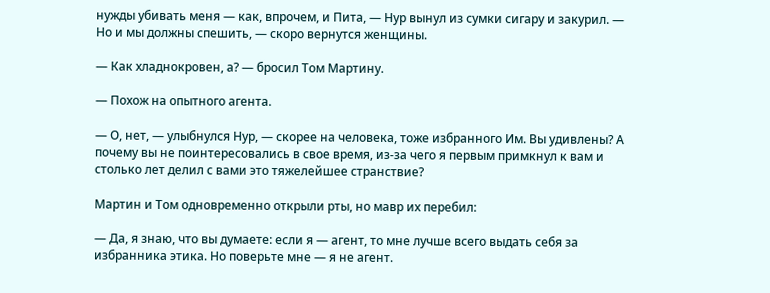нужды убивать меня — как, впрочем, и Пита, — Нур вынул из сумки сигару и закурил. — Но и мы должны спешить, — скоро вернутся женщины.

— Как хладнокровен, а? — бросил Том Мартину.

— Похож на опытного агента.

— О, нет, — улыбнулся Нур, — скорее на человека, тоже избранного Им. Вы удивлены? А почему вы не поинтересовались в свое время, из-за чего я первым примкнул к вам и столько лет делил с вами это тяжелейшее странствие?

Мартин и Том одновременно открыли рты, но мавр их перебил:

— Да, я знаю, что вы думаете: если я — агент, то мне лучше всего выдать себя за избранника этика. Но поверьте мне — я не агент.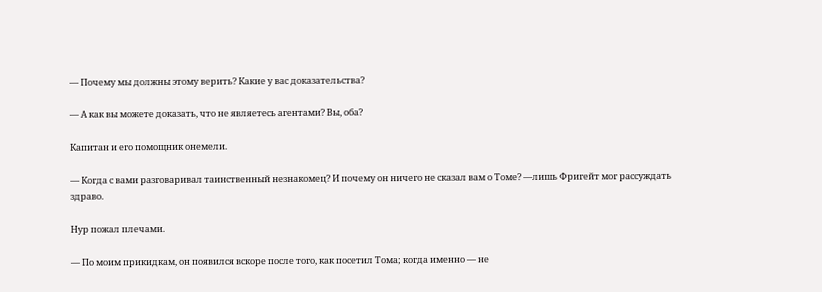— Почему мы должны этому верить? Какие у вас доказательства?

— А как вы можете доказать, что не являетесь агентами? Вы, оба?

Капитан и его помощник онемели.

— Когда с вами разговаривал таинственный незнакомец? И почему он ничего не сказал вам о Томе? —лишь Фригейт мог рассуждать здраво.

Нур пожал плечами.

— По моим прикидкам, он появился вскоре после того, как посетил Тома; когда именно — не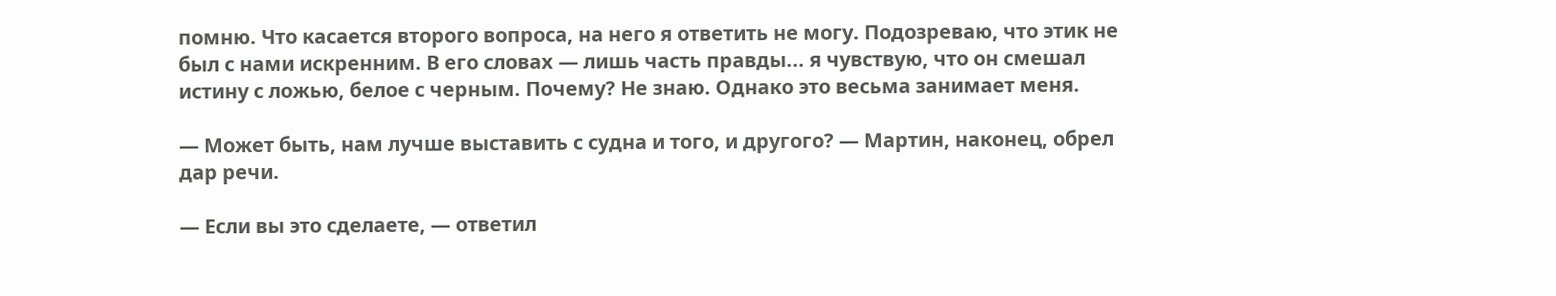помню. Что касается второго вопроса, на него я ответить не могу. Подозреваю, что этик не был с нами искренним. В его словах — лишь часть правды... я чувствую, что он смешал истину с ложью, белое с черным. Почему? Не знаю. Однако это весьма занимает меня.

— Может быть, нам лучше выставить с судна и того, и другого? — Мартин, наконец, обрел дар речи.

— Если вы это сделаете, — ответил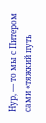Нур, — то мы с Питером сами «тяжкий путь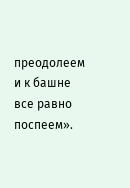преодолеем и к башне все равно поспеем».